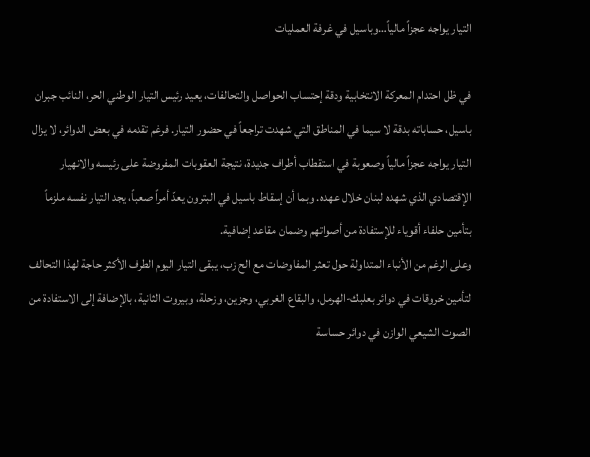التيار يواجه عجزاً مالياً…وباسيل في غرفة العمليات

في ظل احتدام المعركة الانتخابية ودقة إحتساب الحواصل والتحالفات، يعيد رئيس التيار الوطني الحر، النائب جبران باسيل، حساباته بدقة لا سيما في المناطق التي شهدت تراجعاً في حضور التيار. فرغم تقدمه في بعض الدوائر، لا يزال التيار يواجه عجزاً مالياً وصعوبة في استقطاب أطراف جديدة، نتيجة العقوبات المفروضة على رئيسه والانهيار الإقتصادي الذي شهده لبنان خلال عهده. وبما أن إسقاط باسيل في البترون يعدّ أمراً صعباً، يجد التيار نفسه ملزماً بتأمين حلفاء أقوياء للإستفادة من أصواتهم وضمان مقاعد إضافية.
وعلى الرغم من الأنباء المتداولة حول تعثر المفاوضات مع الح زب، يبقى التيار اليوم الطرف الأكثر حاجة لهذا التحالف لتأمين خروقات في دوائر بعلبك-الهرمل، والبقاع الغربي، وجزين، وزحلة، وبيروت الثانية، بالإضافة إلى الاستفادة من الصوت الشيعي الوازن في دوائر حساسة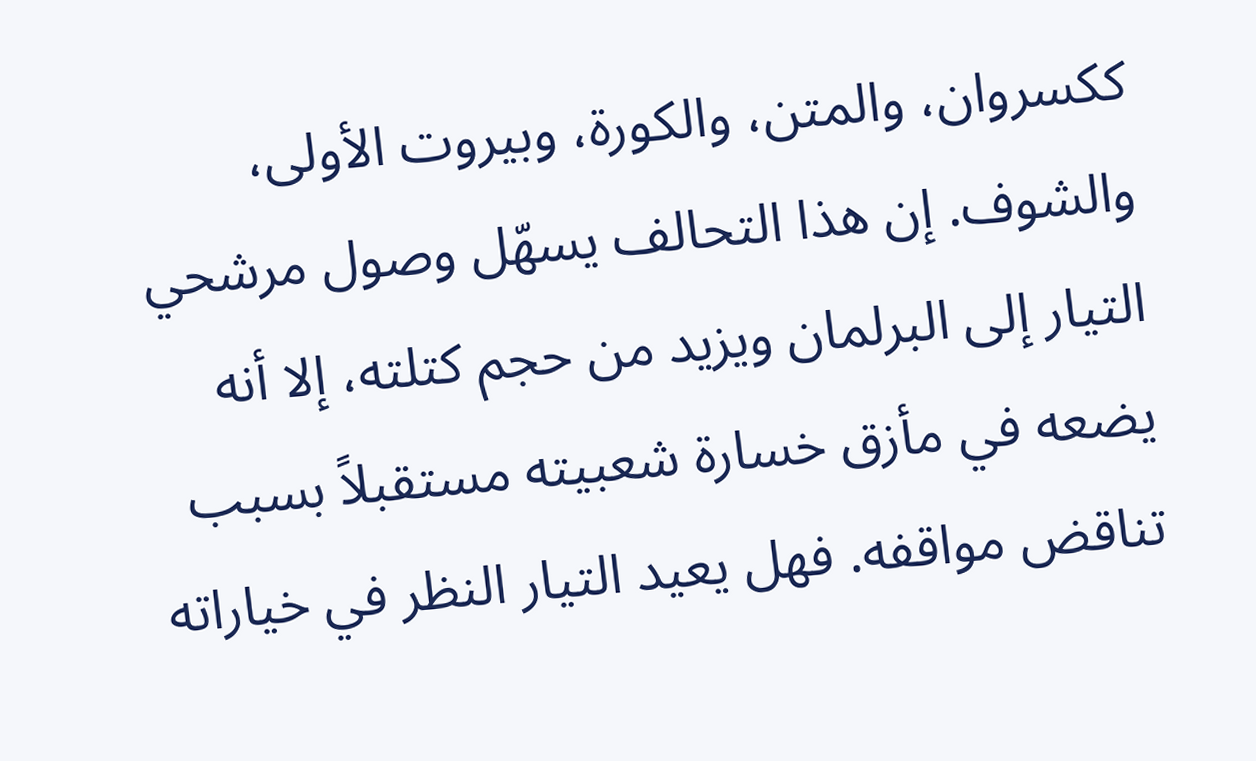ككسروان، والمتن، والكورة، وبيروت الأولى، والشوف. إن هذا التحالف يسهّل وصول مرشحي التيار إلى البرلمان ويزيد من حجم كتلته، إلا أنه يضعه في مأزق خسارة شعبيته مستقبلاً بسبب تناقض مواقفه. فهل يعيد التيار النظر في خياراته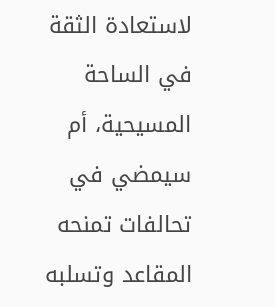لاستعادة الثقة في الساحة المسيحية، أم سيمضي في تحالفات تمنحه المقاعد وتسلبه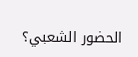الحضور الشعبي؟